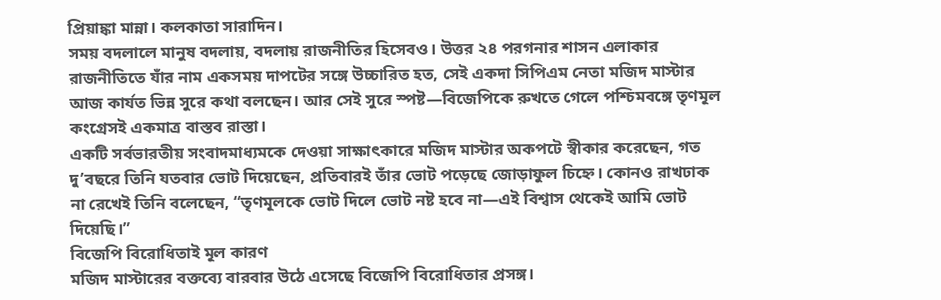প্রিয়াঙ্কা মান্না। কলকাতা সারাদিন।
সময় বদলালে মানুষ বদলায়, বদলায় রাজনীতির হিসেবও। উত্তর ২৪ পরগনার শাসন এলাকার রাজনীতিতে যাঁর নাম একসময় দাপটের সঙ্গে উচ্চারিত হত, সেই একদা সিপিএম নেতা মজিদ মাস্টার আজ কার্যত ভিন্ন সুরে কথা বলছেন। আর সেই সুরে স্পষ্ট—বিজেপিকে রুখতে গেলে পশ্চিমবঙ্গে তৃণমূল কংগ্রেসই একমাত্র বাস্তব রাস্তা।
একটি সর্বভারতীয় সংবাদমাধ্যমকে দেওয়া সাক্ষাৎকারে মজিদ মাস্টার অকপটে স্বীকার করেছেন, গত দু’বছরে তিনি যতবার ভোট দিয়েছেন, প্রতিবারই তাঁর ভোট পড়েছে জোড়াফুল চিহ্নে। কোনও রাখঢাক না রেখেই তিনি বলেছেন, “তৃণমূলকে ভোট দিলে ভোট নষ্ট হবে না—এই বিশ্বাস থেকেই আমি ভোট দিয়েছি।”
বিজেপি বিরোধিতাই মূল কারণ
মজিদ মাস্টারের বক্তব্যে বারবার উঠে এসেছে বিজেপি বিরোধিতার প্রসঙ্গ।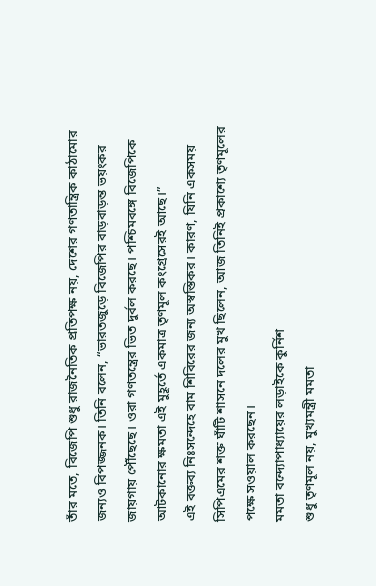তাঁর মতে, বিজেপি শুধু রাজনৈতিক প্রতিপক্ষ নয়, দেশের গণতান্ত্রিক কাঠামোর জন্যও বিপজ্জনক। তিনি বলেন, “ভারতজুড়ে বিজেপির বাড়বাড়ন্ত ভয়ংকর জায়গায় পৌঁছেছে। ওরা গণতন্ত্রের ভিত দুর্বল করছে। পশ্চিমবঙ্গে বিজেপিকে আটকানোর ক্ষমতা এই মুহূর্তে একমাত্র তৃণমূল কংগ্রেসেরই আছে।”
এই বক্তব্য নিঃসন্দেহে বাম শিবিরের জন্য অস্বস্তিকর। কারণ, যিনি একসময় সিপিএমের শক্ত ঘাঁটি শাসনে দলের মুখ ছিলেন, আজ তিনিই প্রকাশ্যে তৃণমূলের পক্ষে সওয়াল করছেন।
মমতা বন্দ্যোপাধ্যায়ের লড়াইকে কুর্নিশ
শুধু তৃণমূল নয়, মুখ্যমন্ত্রী মমতা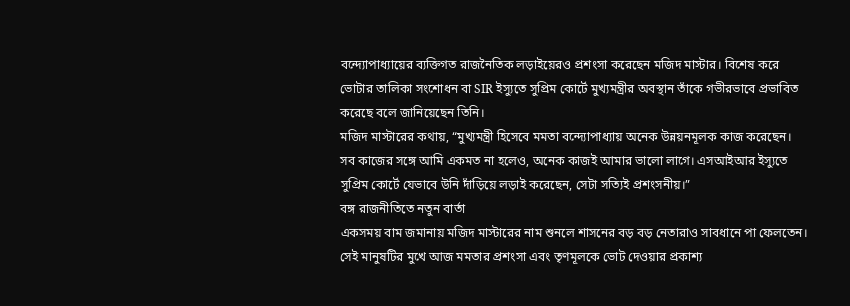বন্দ্যোপাধ্যায়ের ব্যক্তিগত রাজনৈতিক লড়াইয়েরও প্রশংসা করেছেন মজিদ মাস্টার। বিশেষ করে ভোটার তালিকা সংশোধন বা SIR ইস্যুতে সুপ্রিম কোর্টে মুখ্যমন্ত্রীর অবস্থান তাঁকে গভীরভাবে প্রভাবিত করেছে বলে জানিয়েছেন তিনি।
মজিদ মাস্টারের কথায়, “মুখ্যমন্ত্রী হিসেবে মমতা বন্দ্যোপাধ্যায় অনেক উন্নয়নমূলক কাজ করেছেন। সব কাজের সঙ্গে আমি একমত না হলেও, অনেক কাজই আমার ভালো লাগে। এসআইআর ইস্যুতে সুপ্রিম কোর্টে যেভাবে উনি দাঁড়িয়ে লড়াই করেছেন, সেটা সত্যিই প্রশংসনীয়।”
বঙ্গ রাজনীতিতে নতুন বার্তা
একসময় বাম জমানায় মজিদ মাস্টারের নাম শুনলে শাসনের বড় বড় নেতারাও সাবধানে পা ফেলতেন। সেই মানুষটির মুখে আজ মমতার প্রশংসা এবং তৃণমূলকে ভোট দেওয়ার প্রকাশ্য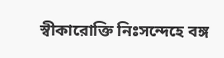স্বীকারোক্তি নিঃসন্দেহে বঙ্গ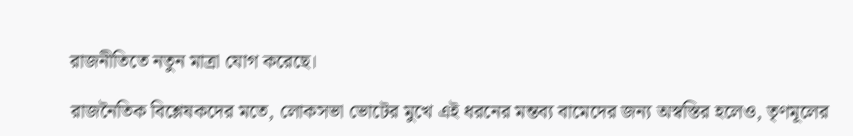রাজনীতিতে নতুন মাত্রা যোগ করেছে।

রাজনৈতিক বিশ্লেষকদের মতে, লোকসভা ভোটের মুখে এই ধরনের মন্তব্য বামেদের জন্য অস্বস্তির হলেও, তৃণমূলের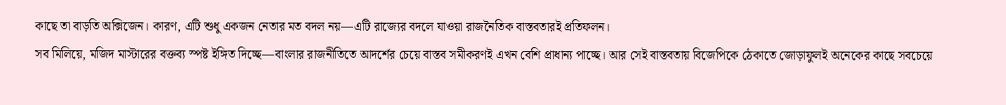কাছে তা বাড়তি অক্সিজেন। কারণ, এটি শুধু একজন নেতার মত বদল নয়—এটি রাজ্যের বদলে যাওয়া রাজনৈতিক বাস্তবতারই প্রতিফলন।
সব মিলিয়ে, মজিদ মাস্টারের বক্তব্য স্পষ্ট ইঙ্গিত দিচ্ছে—বাংলার রাজনীতিতে আদর্শের চেয়ে বাস্তব সমীকরণই এখন বেশি প্রাধান্য পাচ্ছে। আর সেই বাস্তবতায় বিজেপিকে ঠেকাতে জোড়াফুলই অনেকের কাছে সবচেয়ে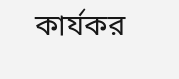কার্যকর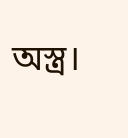অস্ত্র।